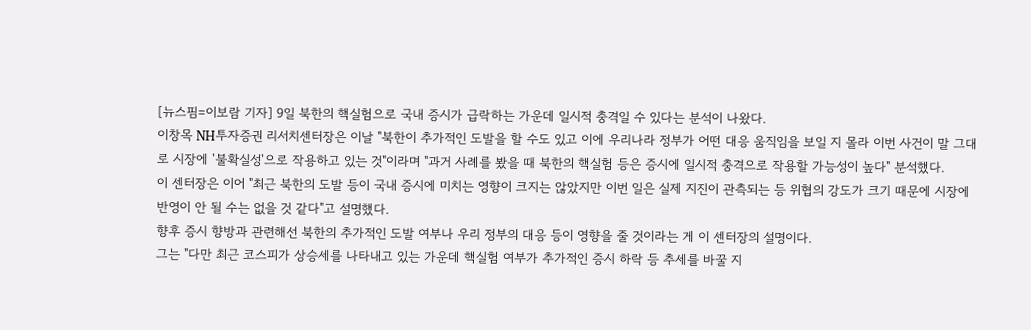[뉴스핌=이보람 기자] 9일 북한의 핵실험으로 국내 증시가 급락하는 가운데 일시적 충격일 수 있다는 분석이 나왔다.
이창목 NH투자증권 리서치센터장은 이날 "북한이 추가적인 도발을 할 수도 있고 이에 우리나라 정부가 어떤 대응 움직임을 보일 지 몰라 이번 사건이 말 그대로 시장에 '불확실성'으로 작용하고 있는 것"이라며 "과거 사례를 봤을 때 북한의 핵실험 등은 증시에 일시적 충격으로 작용할 가능성이 높다" 분석했다.
이 센터장은 이어 "최근 북한의 도발 등이 국내 증시에 미치는 영향이 크지는 않았지만 이번 일은 실제 지진이 관측되는 등 위협의 강도가 크기 때문에 시장에 반영이 안 될 수는 없을 것 같다"고 설명했다.
향후 증시 향방과 관련해선 북한의 추가적인 도발 여부나 우리 정부의 대응 등이 영향을 줄 것이라는 게 이 센터장의 설명이다.
그는 "다만 최근 코스피가 상승세를 나타내고 있는 가운데 핵실험 여부가 추가적인 증시 하락 등 추세를 바꿀 지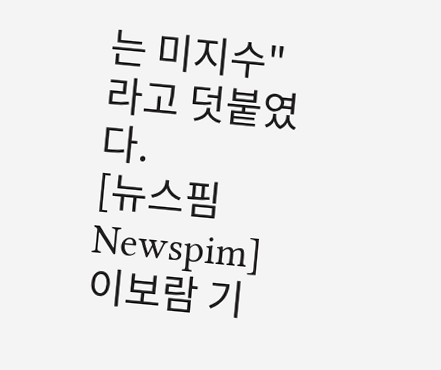는 미지수"라고 덧붙였다.
[뉴스핌 Newspim] 이보람 기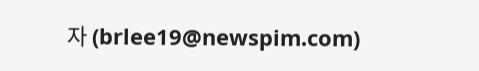자 (brlee19@newspim.com)